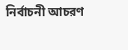নির্বাচনী আচরণ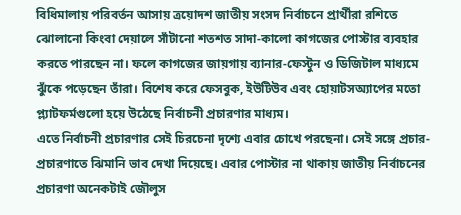বিধিমালায় পরিবর্তন আসায় ত্রয়োদশ জাতীয় সংসদ নির্বাচনে প্রার্থীরা রশিতে ঝোলানো কিংবা দেয়ালে সাঁটানো শতশত সাদা-কালো কাগজের পোস্টার ব্যবহার করতে পারছেন না। ফলে কাগজের জায়গায় ব্যানার-ফেস্টুন ও ডিজিটাল মাধ্যমে ঝুঁকে পড়েছেন তাঁরা। বিশেষ করে ফেসবুক, ইউটিউব এবং হোয়াটসঅ্যাপের মতো প্ল্যাটফর্মগুলো হয়ে উঠেছে নির্বাচনী প্রচারণার মাধ্যম।
এতে নির্বাচনী প্রচারণার সেই চিরচেনা দৃশ্যে এবার চোখে পরছেনা। সেই সঙ্গে প্রচার-প্রচারণাতে ঝিমানি ভাব দেখা দিয়েছে। এবার পোস্টার না থাকায় জাতীয় নির্বাচনের প্রচারণা অনেকটাই জৌলুস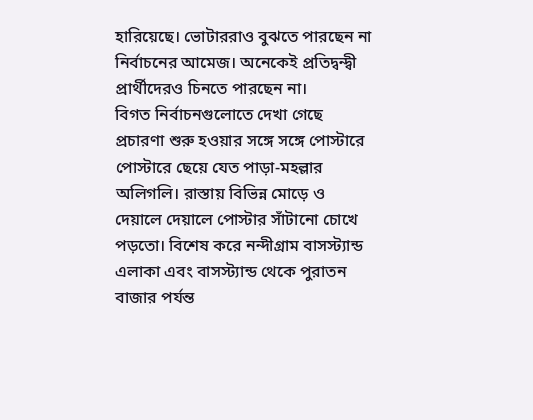হারিয়েছে। ভোটাররাও বুঝতে পারছেন না নির্বাচনের আমেজ। অনেকেই প্রতিদ্বন্দ্বী প্রার্থীদেরও চিনতে পারছেন না।
বিগত নির্বাচনগুলোতে দেখা গেছে প্রচারণা শুরু হওয়ার সঙ্গে সঙ্গে পোস্টারে পোস্টারে ছেয়ে যেত পাড়া-মহল্লার অলিগলি। রাস্তায় বিভিন্ন মোড়ে ও দেয়ালে দেয়ালে পোস্টার সাঁটানো চোখে পড়তো। বিশেষ করে নন্দীগ্রাম বাসস্ট্যান্ড এলাকা এবং বাসস্ট্যান্ড থেকে পুরাতন বাজার পর্যন্ত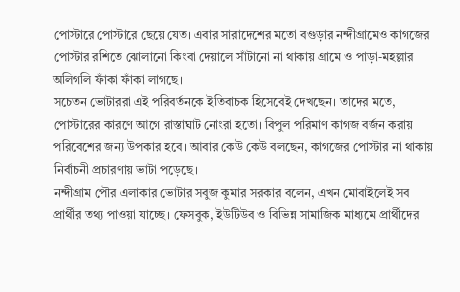পোস্টারে পোস্টারে ছেয়ে যেত। এবার সারাদেশের মতো বগুড়ার নন্দীগ্রামেও কাগজের পোস্টার রশিতে ঝোলানো কিংবা দেয়ালে সাঁটানো না থাকায় গ্রামে ও পাড়া-মহল্লার অলিগলি ফাঁকা ফাঁকা লাগছে।
সচেতন ভোটাররা এই পরিবর্তনকে ইতিবাচক হিসেবেই দেখছেন। তাদের মতে, পোস্টারের কারণে আগে রাস্তাঘাট নোংরা হতো। বিপুল পরিমাণ কাগজ বর্জন করায় পরিবেশের জন্য উপকার হবে। আবার কেউ কেউ বলছেন, কাগজের পোস্টার না থাকায় নির্বাচনী প্রচারণায় ভাটা পড়েছে।
নন্দীগ্রাম পৌর এলাকার ভোটার সবুজ কুমার সরকার বলেন, এখন মোবাইলেই সব প্রার্থীর তথ্য পাওয়া যাচ্ছে। ফেসবুক, ইউটিউব ও বিভিন্ন সামাজিক মাধ্যমে প্রার্থীদের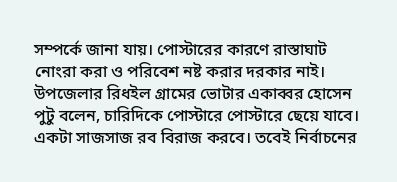সম্পর্কে জানা যায়। পোস্টারের কারণে রাস্তাঘাট নোংরা করা ও পরিবেশ নষ্ট করার দরকার নাই।
উপজেলার রিধইল গ্রামের ভোটার একাব্বর হোসেন পুটু বলেন, চারিদিকে পোস্টারে পোস্টারে ছেয়ে যাবে। একটা সাজসাজ রব বিরাজ করবে। তবেই নির্বাচনের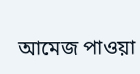আমেজ পাওয়া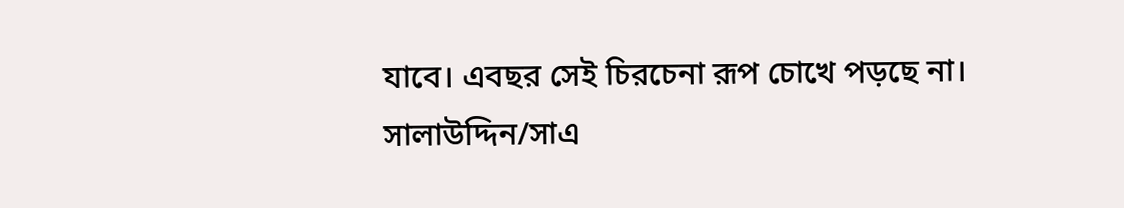যাবে। এবছর সেই চিরচেনা রূপ চোখে পড়ছে না।
সালাউদ্দিন/সাএ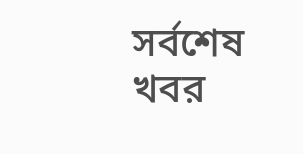সর্বশেষ খবর